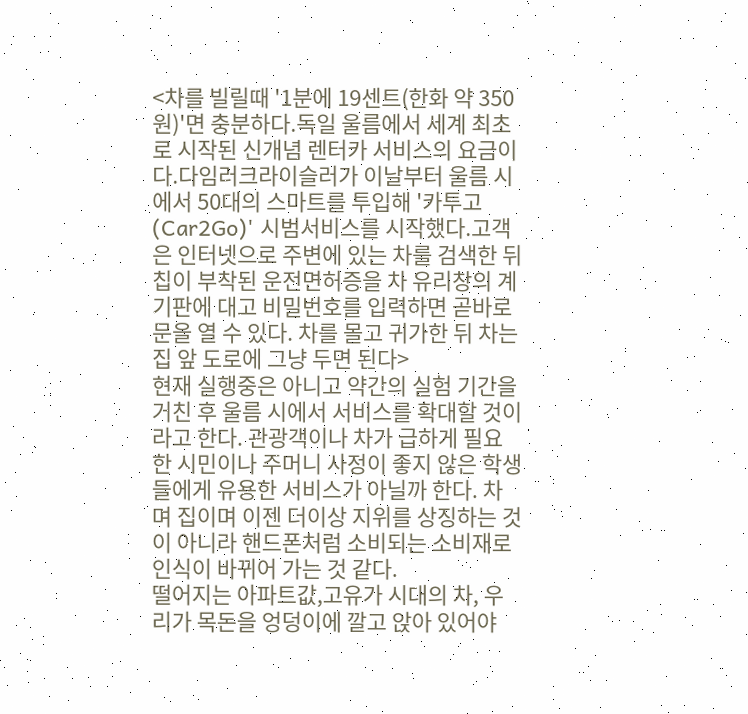<차를 빌릴때 '1분에 19센트(한화 약 350원)'면 충분하다.독일 울름에서 세계 최초로 시작된 신개념 렌터카 서비스의 요금이다.다임러크라이슬러가 이날부터 울름 시에서 50대의 스마트를 투입해 '카투고(Car2Go)' 시범서비스를 시작했다.고객은 인터넷으로 주변에 있는 차를 검색한 뒤 칩이 부착된 운전면허증을 차 유리창의 계기판에 대고 비밀번호를 입력하면 곧바로 문을 열 수 있다. 차를 몰고 귀가한 뒤 차는 집 앞 도로에 그냥 두면 된다>
현재 실행중은 아니고 약간의 실험 기간을 거친 후 울름 시에서 서비스를 확대할 것이라고 한다. 관광객이나 차가 급하게 필요한 시민이나 주머니 사정이 좋지 않은 학생들에게 유용한 서비스가 아닐까 한다. 차며 집이며 이젠 더이상 지위를 상징하는 것이 아니라 핸드폰처럼 소비되는 소비재로 인식이 바뀌어 가는 것 같다.
떨어지는 아파트값,고유가 시대의 차, 우리가 목돈을 엉덩이에 깔고 앉아 있어야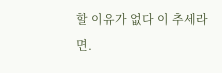할 이유가 없다 이 추세라면.